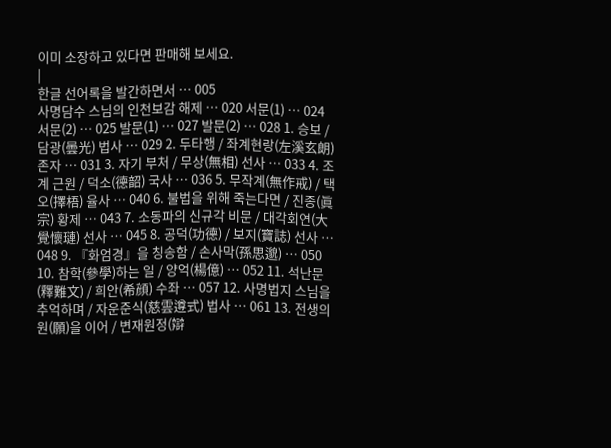이미 소장하고 있다면 판매해 보세요.
|
한글 선어록을 발간하면서 … 005
사명담수 스님의 인천보감 해제 … 020 서문(1) … 024 서문(2) … 025 발문(1) … 027 발문(2) … 028 1. 승보 / 담광(曇光) 법사 … 029 2. 두타행 / 좌계현랑(左溪玄朗) 존자 … 031 3. 자기 부처 / 무상(無相) 선사 … 033 4. 조계 근원 / 덕소(德韶) 국사 … 036 5. 무작계(無作戒) / 택오(擇梧) 율사 … 040 6. 불법을 위해 죽는다면 / 진종(眞宗) 황제 … 043 7. 소동파의 신규각 비문 / 대각회연(大覺懷璉) 선사 … 045 8. 공덕(功德) / 보지(寶誌) 선사 … 048 9. 『화엄경』을 칭송함 / 손사막(孫思邈) … 050 10. 참학(參學)하는 일 / 양억(楊億) … 052 11. 석난문(釋難文) / 희안(希顔) 수좌 … 057 12. 사명법지 스님을 추억하며 / 자운준식(慈雲遵式) 법사 … 061 13. 전생의 원(願)을 이어 / 변재원정(辯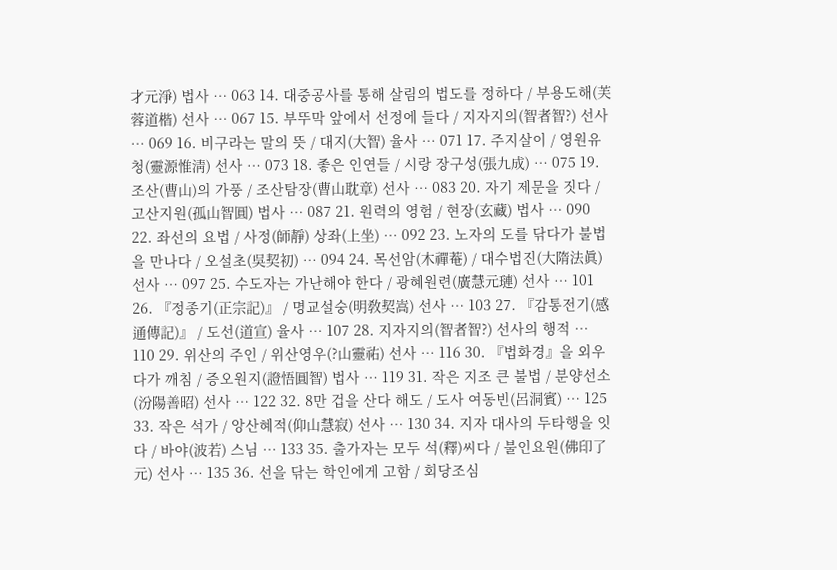才元淨) 법사 … 063 14. 대중공사를 통해 살림의 법도를 정하다 / 부용도해(芙蓉道楷) 선사 … 067 15. 부뚜막 앞에서 선정에 들다 / 지자지의(智者智?) 선사 … 069 16. 비구라는 말의 뜻 / 대지(大智) 율사 … 071 17. 주지살이 / 영원유청(靈源惟淸) 선사 … 073 18. 좋은 인연들 / 시랑 장구성(張九成) … 075 19. 조산(曹山)의 가풍 / 조산탐장(曹山耽章) 선사 … 083 20. 자기 제문을 짓다 / 고산지원(孤山智圓) 법사 … 087 21. 원력의 영험 / 현장(玄藏) 법사 … 090 22. 좌선의 요법 / 사정(師靜) 상좌(上坐) … 092 23. 노자의 도를 닦다가 불법을 만나다 / 오설초(吳契初) … 094 24. 목선암(木禪菴) / 대수법진(大隋法眞) 선사 … 097 25. 수도자는 가난해야 한다 / 광혜원련(廣慧元璉) 선사 … 101 26. 『정종기(正宗記)』 / 명교설숭(明敎契嵩) 선사 … 103 27. 『감통전기(感通傳記)』 / 도선(道宣) 율사 … 107 28. 지자지의(智者智?) 선사의 행적 … 110 29. 위산의 주인 / 위산영우(?山靈祐) 선사 … 116 30. 『법화경』을 외우다가 깨침 / 증오원지(證悟圓智) 법사 … 119 31. 작은 지조 큰 불법 / 분양선소(汾陽善昭) 선사 … 122 32. 8만 겁을 산다 해도 / 도사 여동빈(呂洞賓) … 125 33. 작은 석가 / 앙산혜적(仰山慧寂) 선사 … 130 34. 지자 대사의 두타행을 잇다 / 바야(波若) 스님 … 133 35. 출가자는 모두 석(釋)씨다 / 불인요원(佛印了元) 선사 … 135 36. 선을 닦는 학인에게 고함 / 회당조심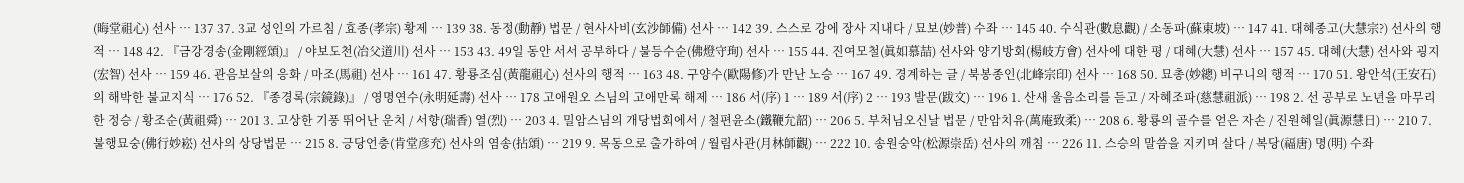(晦堂祖心) 선사 … 137 37. 3교 성인의 가르침 / 효종(孝宗) 황제 … 139 38. 동정(動靜) 법문 / 현사사비(玄沙師備) 선사 … 142 39. 스스로 강에 장사 지내다 / 묘보(妙普) 수좌 … 145 40. 수식관(數息觀) / 소동파(蘇東坡) … 147 41. 대혜종고(大慧宗?) 선사의 행적 … 148 42. 『금강경송(金剛經頌)』 / 야보도천(冶父道川) 선사 … 153 43. 49일 동안 서서 공부하다 / 불등수순(佛燈守珣) 선사 … 155 44. 진여모철(眞如慕喆) 선사와 양기방회(楊岐方會) 선사에 대한 평 / 대혜(大慧) 선사 … 157 45. 대혜(大慧) 선사와 굉지(宏智) 선사 … 159 46. 관음보살의 응화 / 마조(馬祖) 선사 … 161 47. 황룡조심(黃龍祖心) 선사의 행적 … 163 48. 구양수(歐陽修)가 만난 노승 … 167 49. 경계하는 글 / 북봉종인(北峰宗印) 선사 … 168 50. 묘총(妙總) 비구니의 행적 … 170 51. 왕안석(王安石)의 해박한 불교지식 … 176 52. 『종경록(宗鏡錄)』 / 영명연수(永明延壽) 선사 … 178 고애원오 스님의 고애만록 해제 … 186 서(序) 1 … 189 서(序) 2 … 193 발문(跋文) … 196 1. 산새 울음소리를 듣고 / 자혜조파(慈慧祖派) … 198 2. 선 공부로 노년을 마무리한 정승 / 황조순(黃祖舜) … 201 3. 고상한 기풍 뛰어난 운치 / 서향(瑞香) 열(烈) … 203 4. 밀암스님의 개당법회에서 / 철편윤소(鐵鞭允韶) … 206 5. 부처님오신날 법문 / 만암치유(萬庵致柔) … 208 6. 황룡의 골수를 얻은 자손 / 진원혜일(眞源慧日) … 210 7. 불행묘숭(佛行妙崧) 선사의 상당법문 … 215 8. 긍당언충(肯堂彦充) 선사의 염송(拈頌) … 219 9. 목동으로 출가하여 / 월림사관(月林師觀) … 222 10. 송원숭악(松源崇岳) 선사의 깨침 … 226 11. 스승의 말씀을 지키며 살다 / 복당(福唐) 명(明) 수좌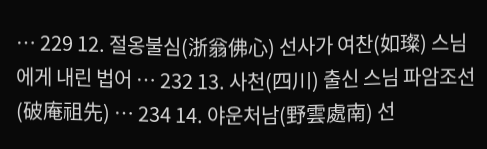… 229 12. 절옹불심(浙翁佛心) 선사가 여찬(如璨) 스님에게 내린 법어 … 232 13. 사천(四川) 출신 스님 파암조선(破庵祖先) … 234 14. 야운처남(野雲處南) 선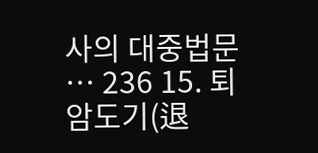사의 대중법문 … 236 15. 퇴암도기(退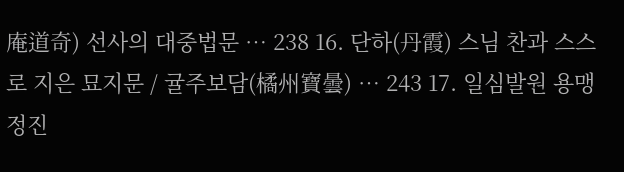庵道奇) 선사의 대중법문 … 238 16. 단하(丹霞) 스님 찬과 스스로 지은 묘지문 / 귤주보담(橘州寶曇) … 243 17. 일심발원 용맹정진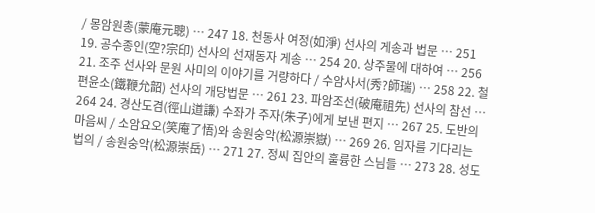/ 몽암원총(蒙庵元聰) … 247 18. 천동사 여정(如淨) 선사의 게송과 법문 … 251 19. 공수종인(空?宗印) 선사의 선재동자 게송 … 254 20. 상주물에 대하여 … 256 21. 조주 선사와 문원 사미의 이야기를 거량하다 / 수암사서(秀?師瑞) … 258 22. 철편윤소(鐵鞭允韶) 선사의 개당법문 … 261 23. 파암조선(破庵祖先) 선사의 참선 … 264 24. 경산도겸(徑山道謙) 수좌가 주자(朱子)에게 보낸 편지 … 267 25. 도반의 마음씨 / 소암요오(笑庵了悟)와 송원숭악(松源崇嶽) … 269 26. 임자를 기다리는 법의 / 송원숭악(松源崇岳) … 271 27. 정씨 집안의 훌륭한 스님들 … 273 28. 성도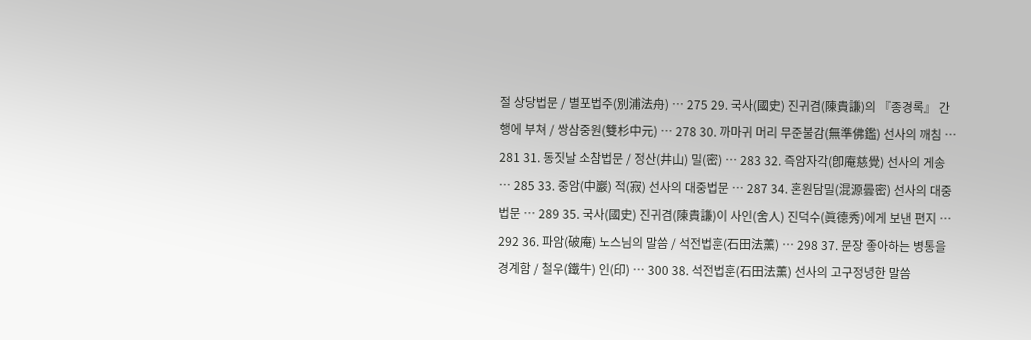절 상당법문 / 별포법주(別浦法舟) … 275 29. 국사(國史) 진귀겸(陳貴謙)의 『종경록』 간행에 부쳐 / 쌍삼중원(雙杉中元) … 278 30. 까마귀 머리 무준불감(無準佛鑑) 선사의 깨침 … 281 31. 동짓날 소참법문 / 정산(井山) 밀(密) … 283 32. 즉암자각(卽庵慈覺) 선사의 게송 … 285 33. 중암(中巖) 적(寂) 선사의 대중법문 … 287 34. 혼원담밀(混源曇密) 선사의 대중법문 … 289 35. 국사(國史) 진귀겸(陳貴謙)이 사인(舍人) 진덕수(眞德秀)에게 보낸 편지 … 292 36. 파암(破庵) 노스님의 말씀 / 석전법훈(石田法薰) … 298 37. 문장 좋아하는 병통을 경계함 / 철우(鐵牛) 인(印) … 300 38. 석전법훈(石田法薰) 선사의 고구정녕한 말씀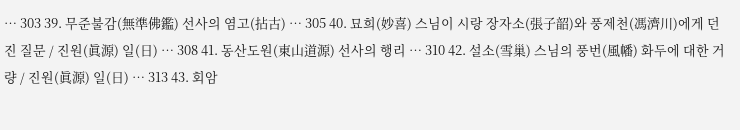… 303 39. 무준불감(無準佛鑑) 선사의 염고(拈古) … 305 40. 묘희(妙喜) 스님이 시랑 장자소(張子韶)와 풍제천(馮濟川)에게 던진 질문 / 진원(眞源) 일(日) … 308 41. 동산도원(東山道源) 선사의 행리 … 310 42. 설소(雪巢) 스님의 풍번(風幡) 화두에 대한 거량 / 진원(眞源) 일(日) … 313 43. 회암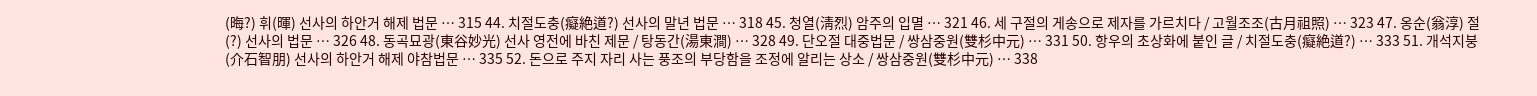(晦?) 휘(暉) 선사의 하안거 해제 법문 … 315 44. 치절도충(癡絶道?) 선사의 말년 법문 … 318 45. 청열(淸烈) 암주의 입멸 … 321 46. 세 구절의 게송으로 제자를 가르치다 / 고월조조(古月祖照) … 323 47. 옹순(翁淳) 절(?) 선사의 법문 … 326 48. 동곡묘광(東谷妙光) 선사 영전에 바친 제문 / 탕동간(湯東澗) … 328 49. 단오절 대중법문 / 쌍삼중원(雙杉中元) … 331 50. 항우의 초상화에 붙인 글 / 치절도충(癡絶道?) … 333 51. 개석지붕(介石智朋) 선사의 하안거 해제 야참법문 … 335 52. 돈으로 주지 자리 사는 풍조의 부당함을 조정에 알리는 상소 / 쌍삼중원(雙杉中元) … 338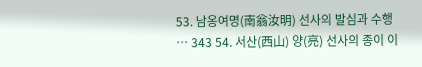53. 남옹여명(南翁汝明) 선사의 발심과 수행 … 343 54. 서산(西山) 양(亮) 선사의 종이 이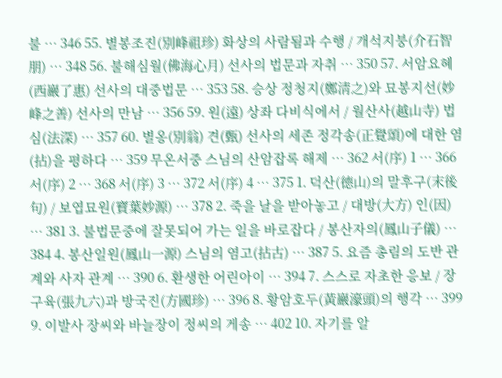불 … 346 55. 별봉조진(別峰祖珍) 화상의 사람됨과 수행 / 개석지붕(介石智朋) … 348 56. 불해심월(佛海心月) 선사의 법문과 자취 … 350 57. 서암요혜(西巖了惠) 선사의 대중법문 … 353 58. 승상 정청지(鄭淸之)와 묘봉지선(妙峰之善) 선사의 만남 … 356 59. 원(遠) 상좌 다비식에서 / 월산사(越山寺) 법심(法深) … 357 60. 별옹(別翁) 견(甄) 선사의 세존 정각송(正覺頌)에 대한 염(拈)을 평하다 … 359 무온서중 스님의 산암잡록 해제 … 362 서(序) 1 … 366 서(序) 2 … 368 서(序) 3 … 372 서(序) 4 … 375 1. 덕산(德山)의 말후구(末後句) / 보엽묘원(寶葉妙源) … 378 2. 죽을 날을 받아놓고 / 대방(大方) 인(因) … 381 3. 불법문중에 잘못되어 가는 일을 바로잡다 / 봉산자의(鳳山子儀) … 384 4. 봉산일원(鳳山一源) 스님의 염고(拈古) … 387 5. 요즘 총림의 도반 관계와 사자 관계 … 390 6. 환생한 어린아이 … 394 7. 스스로 자초한 응보 / 장구육(張九六)과 방국진(方國珍) … 396 8. 황암호두(黃巖濠頭)의 행각 … 399 9. 이발사 장씨와 바늘장이 정씨의 게송 … 402 10. 자기를 알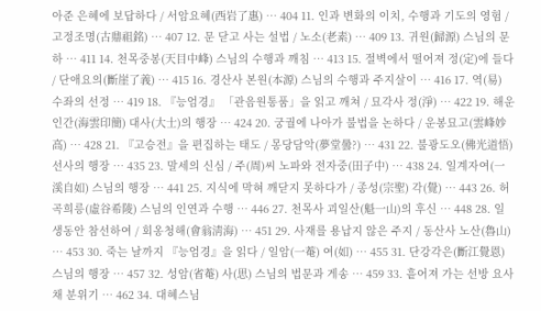아준 은혜에 보답하다 / 서암요혜(西岩了惠) … 404 11. 인과 변화의 이치, 수행과 기도의 영험 / 고정조명(古鼎祖銘) … 407 12. 문 닫고 사는 설법 / 노소(老素) … 409 13. 귀원(歸源) 스님의 문하 … 411 14. 천목중봉(天目中峰) 스님의 수행과 깨침 … 413 15. 절벽에서 떨어져 정(定)에 들다 / 단애요의(斷崖了義) … 415 16. 경산사 본원(本源) 스님의 수행과 주지살이 … 416 17. 역(易) 수좌의 선정 … 419 18. 『능엄경』 「관음원통품」을 읽고 깨쳐 / 묘각사 정(淨) … 422 19. 해운인간(海雲印簡) 대사(大士)의 행장 … 424 20. 궁궐에 나아가 불법을 논하다 / 운봉묘고(雲峰妙高) … 428 21. 『고승전』을 편집하는 태도 / 몽당담악(夢堂曇?) … 431 22. 불광도오(佛光道悟) 선사의 행장 … 435 23. 말세의 신심 / 주(周)씨 노파와 전자중(田子中) … 438 24. 일계자여(一溪自如) 스님의 행장 … 441 25. 지식에 막혀 깨닫지 못하다가 / 종성(宗聖) 각(覺) … 443 26. 허곡희릉(虛谷希陵) 스님의 인연과 수행 … 446 27. 천목사 괴일산(魁一山)의 후신 … 448 28. 일생동안 참선하여 / 회옹청해(會翁淸海) … 451 29. 사재를 용납지 않은 주지 / 동산사 노산(魯山) … 453 30. 죽는 날까지 『능엄경』을 읽다 / 일암(一菴) 여(如) … 455 31. 단강각은(斷江覺恩) 스님의 행장 … 457 32. 성암(省菴) 사(思) 스님의 법문과 게송 … 459 33. 흩어져 가는 선방 요사채 분위기 … 462 34. 대혜스님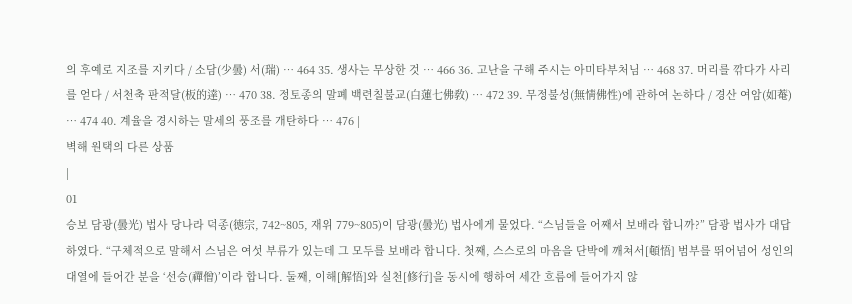의 후예로 지조를 지키다 / 소담(少曇) 서(瑞) … 464 35. 생사는 무상한 것 … 466 36. 고난을 구해 주시는 아미타부처님 … 468 37. 머리를 깎다가 사리를 얻다 / 서천축 판적달(板的達) … 470 38. 정토종의 말폐 백련칠불교(白蓮七佛敎) … 472 39. 무정불성(無情佛性)에 관하여 논하다 / 경산 여암(如菴) … 474 40. 계율을 경시하는 말세의 풍조를 개탄하다 … 476 |
벽해 원택의 다른 상품
|
01
승보 담광(曇光) 법사 당나라 덕종(德宗, 742~805, 재위 779~805)이 담광(曇光) 법사에게 물었다. “스님들을 어째서 보배라 합니까?” 담광 법사가 대답하였다. “구체적으로 말해서 스님은 여섯 부류가 있는데 그 모두를 보배라 합니다. 첫째, 스스로의 마음을 단박에 깨쳐서[頓悟] 범부를 뛰어넘어 성인의 대열에 들어간 분을 ‘선승(禪僧)’이라 합니다. 둘째, 이해[解悟]와 실천[修行]을 동시에 행하여 세간 흐름에 들어가지 않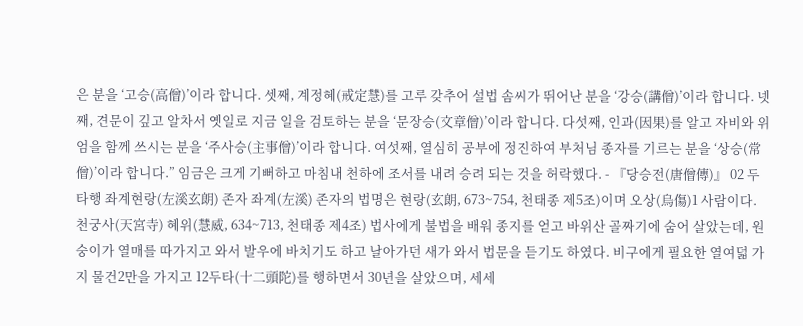은 분을 ‘고승(高僧)’이라 합니다. 셋째, 계정혜(戒定慧)를 고루 갖추어 설법 솜씨가 뛰어난 분을 ‘강승(講僧)’이라 합니다. 넷째, 견문이 깊고 알차서 옛일로 지금 일을 검토하는 분을 ‘문장승(文章僧)’이라 합니다. 다섯째, 인과(因果)를 알고 자비와 위엄을 함께 쓰시는 분을 ‘주사승(主事僧)’이라 합니다. 여섯째, 열심히 공부에 정진하여 부처님 종자를 기르는 분을 ‘상승(常僧)’이라 합니다.” 임금은 크게 기뻐하고 마침내 천하에 조서를 내려 승려 되는 것을 허락했다. - 『당승전(唐僧傳)』 02 두타행 좌계현랑(左溪玄朗) 존자 좌계(左溪) 존자의 법명은 현랑(玄朗, 673~754, 천태종 제5조)이며 오상(烏傷)1 사람이다. 천궁사(天宮寺) 혜위(慧威, 634~713, 천태종 제4조) 법사에게 불법을 배워 종지를 얻고 바위산 골짜기에 숨어 살았는데, 원숭이가 열매를 따가지고 와서 발우에 바치기도 하고 날아가던 새가 와서 법문을 듣기도 하였다. 비구에게 필요한 열여덟 가지 물건2만을 가지고 12두타(十二頭陀)를 행하면서 30년을 살았으며, 세세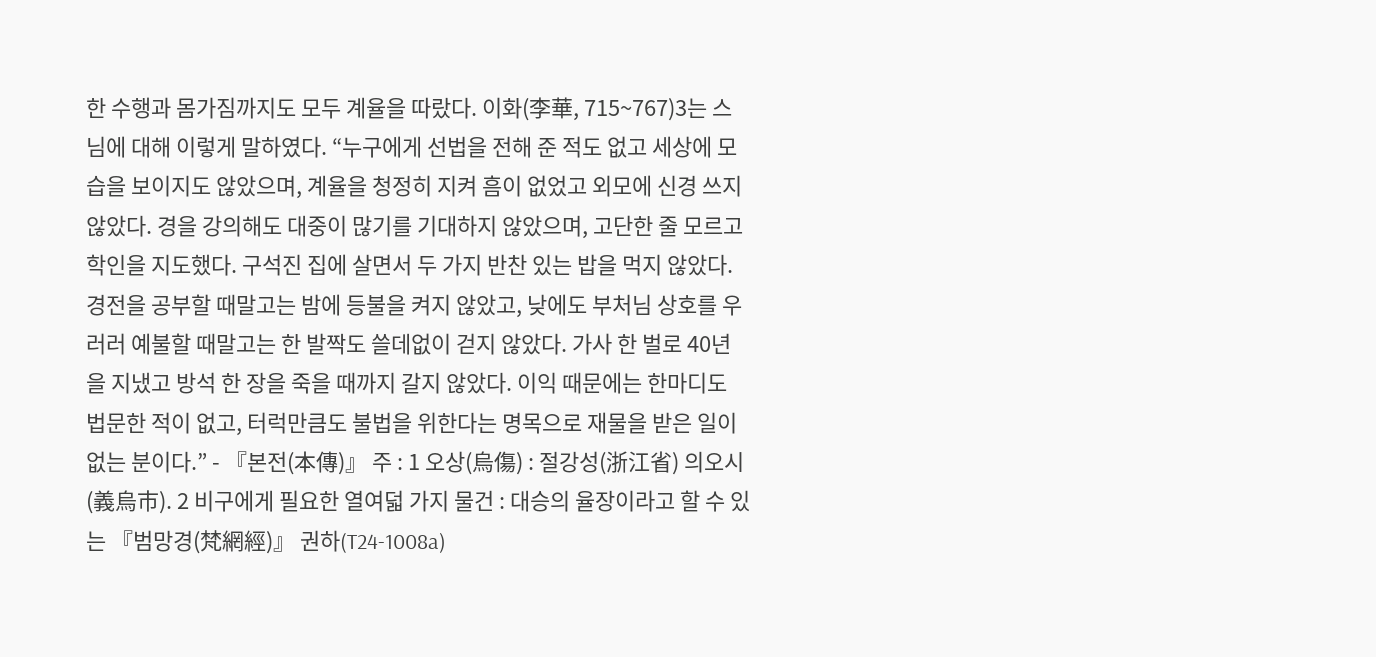한 수행과 몸가짐까지도 모두 계율을 따랐다. 이화(李華, 715~767)3는 스님에 대해 이렇게 말하였다. “누구에게 선법을 전해 준 적도 없고 세상에 모습을 보이지도 않았으며, 계율을 청정히 지켜 흠이 없었고 외모에 신경 쓰지 않았다. 경을 강의해도 대중이 많기를 기대하지 않았으며, 고단한 줄 모르고 학인을 지도했다. 구석진 집에 살면서 두 가지 반찬 있는 밥을 먹지 않았다. 경전을 공부할 때말고는 밤에 등불을 켜지 않았고, 낮에도 부처님 상호를 우러러 예불할 때말고는 한 발짝도 쓸데없이 걷지 않았다. 가사 한 벌로 40년을 지냈고 방석 한 장을 죽을 때까지 갈지 않았다. 이익 때문에는 한마디도 법문한 적이 없고, 터럭만큼도 불법을 위한다는 명목으로 재물을 받은 일이 없는 분이다.” - 『본전(本傳)』 주 : 1 오상(烏傷) : 절강성(浙江省) 의오시(義烏市). 2 비구에게 필요한 열여덟 가지 물건 : 대승의 율장이라고 할 수 있는 『범망경(梵網經)』 권하(T24-1008a)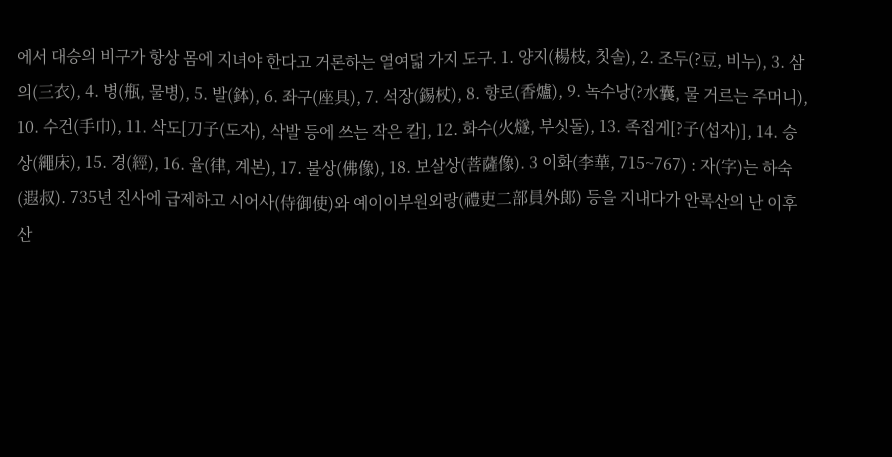에서 대승의 비구가 항상 몸에 지녀야 한다고 거론하는 열여덟 가지 도구. 1. 양지(楊枝, 칫솔), 2. 조두(?豆, 비누), 3. 삼의(三衣), 4. 병(甁, 물병), 5. 발(鉢), 6. 좌구(座具), 7. 석장(錫杖), 8. 향로(香爐), 9. 녹수낭(?水囊, 물 거르는 주머니), 10. 수건(手巾), 11. 삭도[刀子(도자), 삭발 등에 쓰는 작은 칼], 12. 화수(火燧, 부싯돌), 13. 족집게[?子(섭자)], 14. 승상(繩床), 15. 경(經), 16. 율(律, 계본), 17. 불상(佛像), 18. 보살상(菩薩像). 3 이화(李華, 715~767) : 자(字)는 하숙(遐叔). 735년 진사에 급제하고 시어사(侍御使)와 예이이부원외랑(禮吏二部員外郞) 등을 지내다가 안록산의 난 이후 산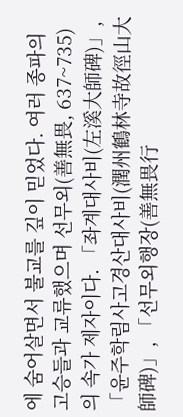에 숨어살면서 불교를 깊이 믿었다. 여러 종파의 고승들과 교류했으며 선무외(善無畏, 637~735)의 속가 제자이다. 「좌계대사비(左溪大師碑)」, 「윤주학림사고경산대사비(潤州鶴林寺故徑山大師碑)」, 「선무외행장(善無畏行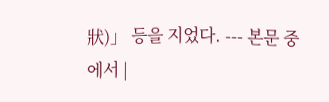狀)」 등을 지었다. --- 본문 중에서 |